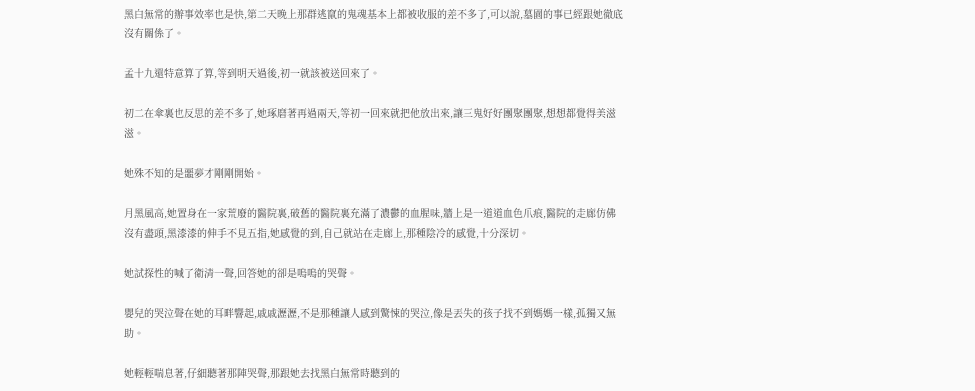黑白無常的辦事效率也是快,第二天晚上那群逃竄的鬼魂基本上都被收服的差不多了,可以說,墓園的事已經跟她徹底沒有關係了。

孟十九還特意算了算,等到明天過後,初一就該被送回來了。

初二在傘裏也反思的差不多了,她琢磨著再過兩天,等初一回來就把他放出來,讓三鬼好好團聚團聚,想想都覺得美滋滋。

她殊不知的是噩夢才剛剛開始。

月黑風高,她置身在一家荒廢的醫院裏,破舊的醫院裏充滿了濃鬱的血腥味,牆上是一道道血色爪痕,醫院的走廊仿佛沒有盡頭,黑漆漆的伸手不見五指,她感覺的到,自己就站在走廊上,那種陰冷的感覺,十分深切。

她試探性的喊了衛清一聲,回答她的卻是嗚嗚的哭聲。

嬰兒的哭泣聲在她的耳畔響起,戚戚瀝瀝,不是那種讓人感到驚悚的哭泣,像是丟失的孩子找不到媽媽一樣,孤獨又無助。

她輕輕喘息著,仔細聽著那陣哭聲,那跟她去找黑白無常時聽到的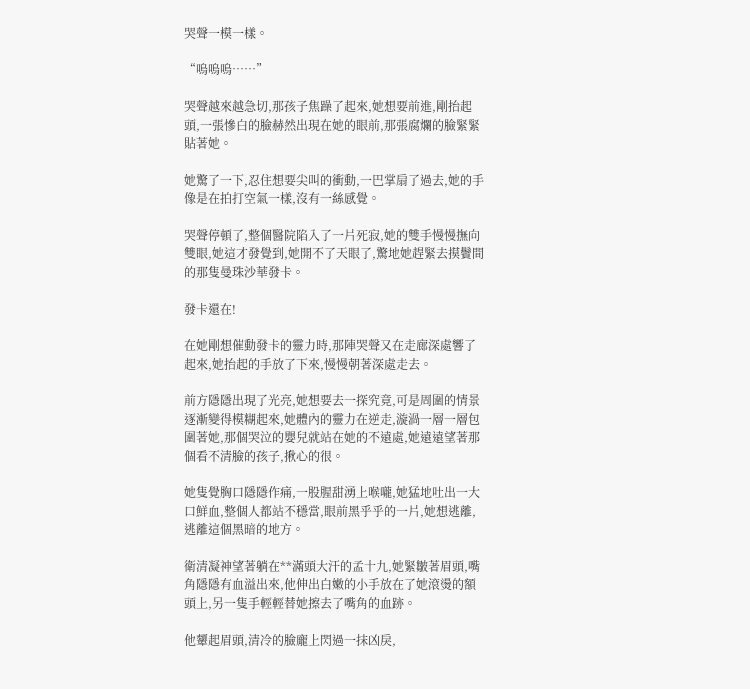哭聲一模一樣。

“嗚嗚嗚……”

哭聲越來越急切,那孩子焦躁了起來,她想要前進,剛抬起頭,一張慘白的臉赫然出現在她的眼前,那張腐爛的臉緊緊貼著她。

她驚了一下,忍住想要尖叫的衝動,一巴掌扇了過去,她的手像是在拍打空氣一樣,沒有一絲感覺。

哭聲停頓了,整個醫院陷入了一片死寂,她的雙手慢慢撫向雙眼,她這才發覺到,她開不了天眼了,驚地她趕緊去摸鬢間的那隻曼珠沙華發卡。

發卡還在!

在她剛想催動發卡的靈力時,那陣哭聲又在走廊深處響了起來,她抬起的手放了下來,慢慢朝著深處走去。

前方隱隱出現了光亮,她想要去一探究竟,可是周圍的情景逐漸變得模糊起來,她體內的靈力在逆走,漩渦一層一層包圍著她,那個哭泣的嬰兒就站在她的不遠處,她遠遠望著那個看不清臉的孩子,揪心的很。

她隻覺胸口隱隱作痛,一股腥甜湧上喉嚨,她猛地吐出一大口鮮血,整個人都站不穩當,眼前黑乎乎的一片,她想逃離,逃離這個黑暗的地方。

衛清凝神望著躺在**滿頭大汗的孟十九,她緊皺著眉頭,嘴角隱隱有血溢出來,他伸出白嫩的小手放在了她滾燙的額頭上,另一隻手輕輕替她擦去了嘴角的血跡。

他顰起眉頭,清冷的臉龐上閃過一抹凶戾,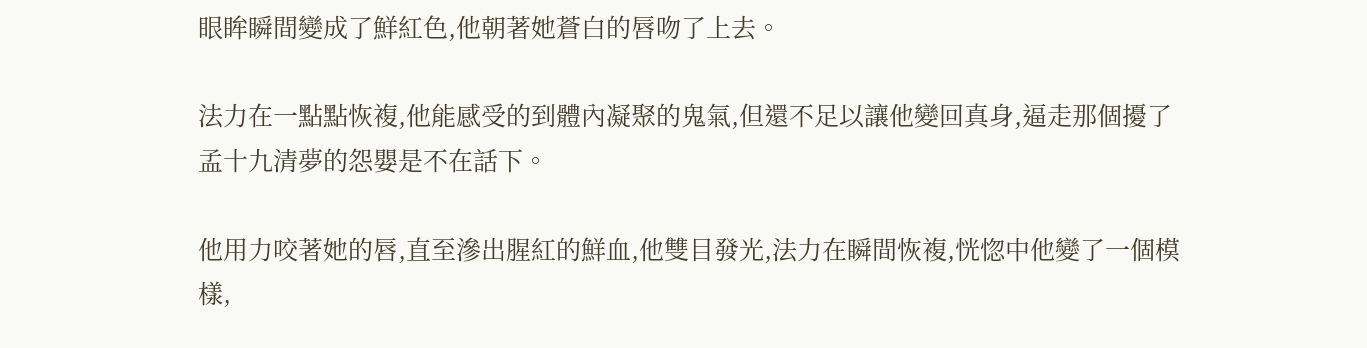眼眸瞬間變成了鮮紅色,他朝著她蒼白的唇吻了上去。

法力在一點點恢複,他能感受的到體內凝聚的鬼氣,但還不足以讓他變回真身,逼走那個擾了孟十九清夢的怨嬰是不在話下。

他用力咬著她的唇,直至滲出腥紅的鮮血,他雙目發光,法力在瞬間恢複,恍惚中他變了一個模樣,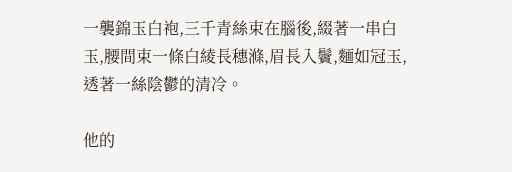一襲錦玉白袍,三千青絲束在腦後,綴著一串白玉,腰間束一條白綾長穗滌,眉長入鬢,麵如冠玉,透著一絲陰鬱的清冷。

他的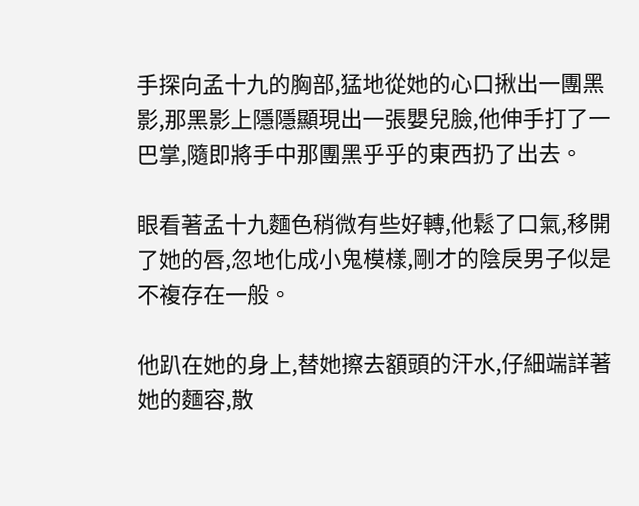手探向孟十九的胸部,猛地從她的心口揪出一團黑影,那黑影上隱隱顯現出一張嬰兒臉,他伸手打了一巴掌,隨即將手中那團黑乎乎的東西扔了出去。

眼看著孟十九麵色稍微有些好轉,他鬆了口氣,移開了她的唇,忽地化成小鬼模樣,剛才的陰戾男子似是不複存在一般。

他趴在她的身上,替她擦去額頭的汗水,仔細端詳著她的麵容,散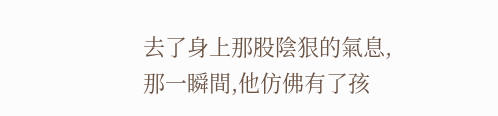去了身上那股陰狠的氣息,那一瞬間,他仿佛有了孩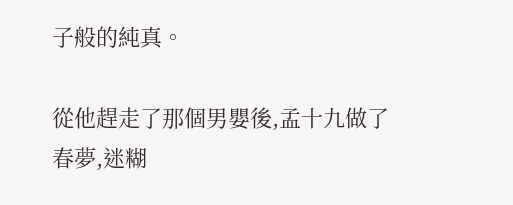子般的純真。

從他趕走了那個男嬰後,孟十九做了春夢,迷糊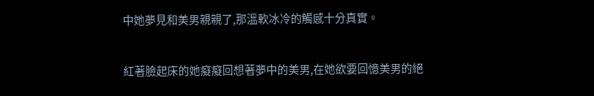中她夢見和美男親親了,那溫軟冰冷的觸感十分真實。

紅著臉起床的她癡癡回想著夢中的美男,在她欲要回憶美男的絕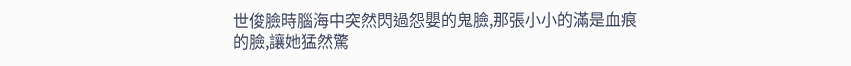世俊臉時腦海中突然閃過怨嬰的鬼臉,那張小小的滿是血痕的臉,讓她猛然驚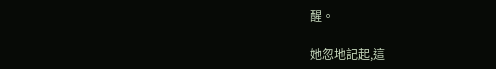醒。

她忽地記起,這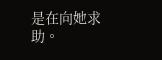是在向她求助。